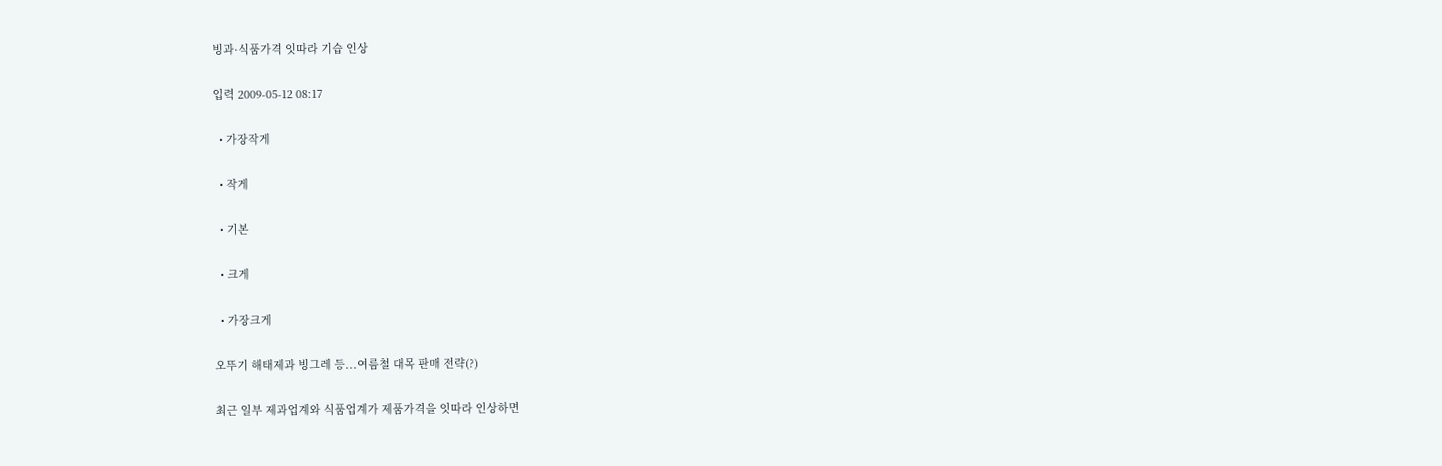빙과·식품가격 잇따라 기습 인상

입력 2009-05-12 08:17

  • 가장작게

  • 작게

  • 기본

  • 크게

  • 가장크게

오뚜기 해태제과 빙그레 등...여름철 대목 판매 전략(?)

최근 일부 제과업계와 식품업계가 제품가격을 잇따라 인상하면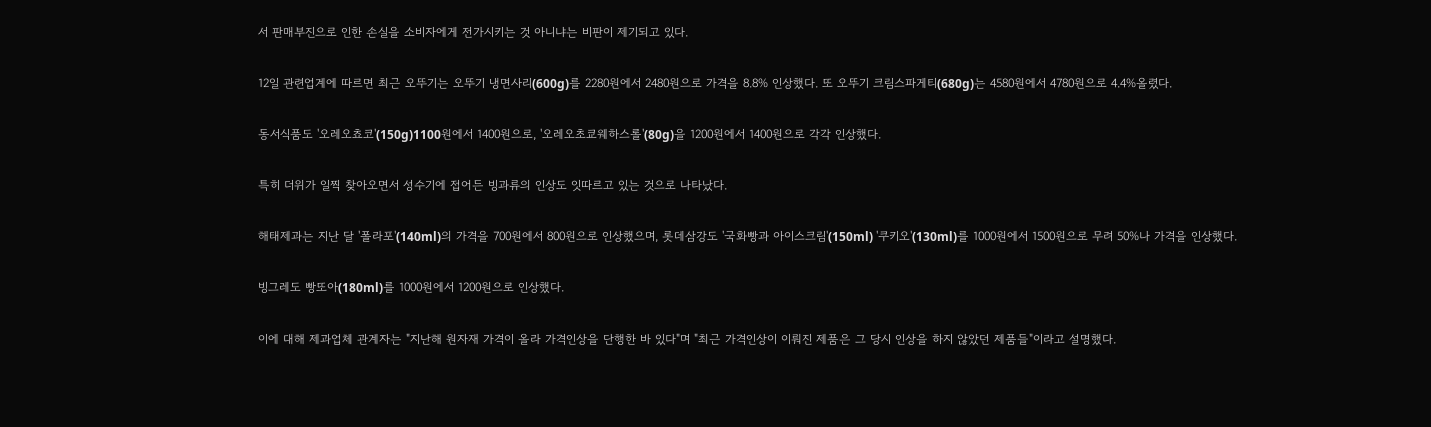서 판매부진으로 인한 손실을 소비자에게 전가시키는 것 아니냐는 비판이 제기되고 있다.

12일 관련업계에 따르면 최근 오뚜기는 오뚜기 냉면사리(600g)를 2280원에서 2480원으로 가격을 8.8% 인상했다. 또 오뚜기 크림스파게티(680g)는 4580원에서 4780원으로 4.4%올렸다.

동서식품도 '오레오쵸코'(150g)1100원에서 1400원으로, '오레오초쿄웨하스롤'(80g)을 1200원에서 1400원으로 각각 인상했다.

특히 더위가 일찍 찾아오면서 성수기에 접어든 빙과류의 인상도 잇따르고 있는 것으로 나타났다.

해태제과는 지난 달 '폴라포'(140ml)의 가격을 700원에서 800원으로 인상했으며, 롯데삼강도 '국화빵과 아이스크림'(150ml) '쿠키오'(130ml)를 1000원에서 1500원으로 무려 50%나 가격을 인상했다.

빙그레도 빵또아(180ml)를 1000원에서 1200원으로 인상했다.

이에 대해 제과업체 관계자는 "지난해 원자재 가격이 올라 가격인상을 단행한 바 있다"며 "최근 가격인상이 이뤄진 제품은 그 당시 인상을 하지 않았던 제품들"이라고 설명했다.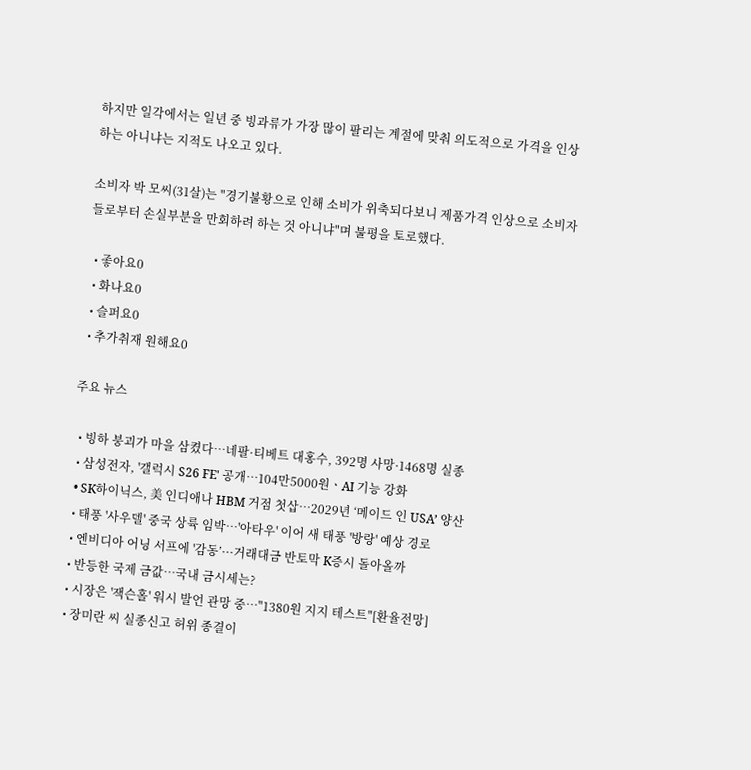하지만 일각에서는 일년 중 빙과류가 가장 많이 팔리는 계절에 맞춰 의도적으로 가격을 인상하는 아니냐는 지적도 나오고 있다.

소비자 박 모씨(31살)는 "경기불황으로 인해 소비가 위축되다보니 제품가격 인상으로 소비자들로부터 손실부분을 만회하려 하는 것 아니냐"며 불평을 토로했다.

  • 좋아요0
  • 화나요0
  • 슬퍼요0
  • 추가취재 원해요0

주요 뉴스

  • 빙하 붕괴가 마을 삼켰다…네팔·티베트 대홍수, 392명 사망·1468명 실종
  • 삼성전자, '갤럭시 S26 FE' 공개⋯104만5000원ㆍAI 기능 강화
  • SK하이닉스, 美 인디애나 HBM 거점 첫삽…2029년 ‘메이드 인 USA’ 양산
  • 태풍 '사우델' 중국 상륙 임박…'아타우' 이어 새 태풍 '방랑' 예상 경로
  • 엔비디아 어닝 서프에 '감동’···거래대금 반토막 K증시 돌아올까
  • 반등한 국제 금값…국내 금시세는?
  • 시장은 '잭슨홀' 워시 발언 관망 중⋯"1380원 지지 테스트"[환율전망]
  • 장미란 씨 실종신고 허위 종결이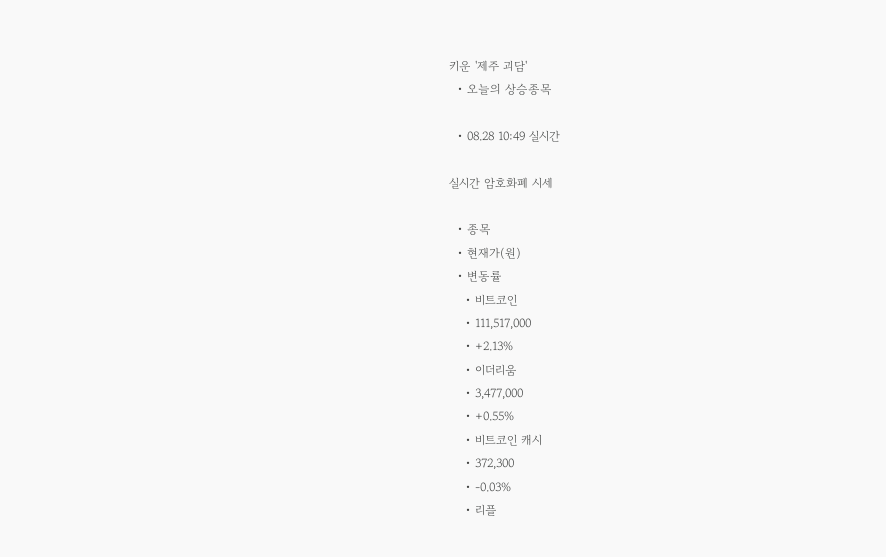키운 '제주 괴담'
  • 오늘의 상승종목

  • 08.28 10:49 실시간

실시간 암호화폐 시세

  • 종목
  • 현재가(원)
  • 변동률
    • 비트코인
    • 111,517,000
    • +2.13%
    • 이더리움
    • 3,477,000
    • +0.55%
    • 비트코인 캐시
    • 372,300
    • -0.03%
    • 리플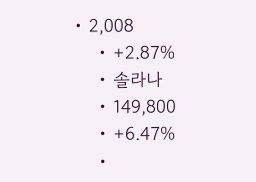• 2,008
    • +2.87%
    • 솔라나
    • 149,800
    • +6.47%
    •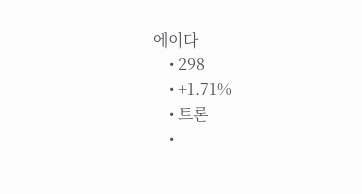에이다
    • 298
    • +1.71%
    • 트론
    •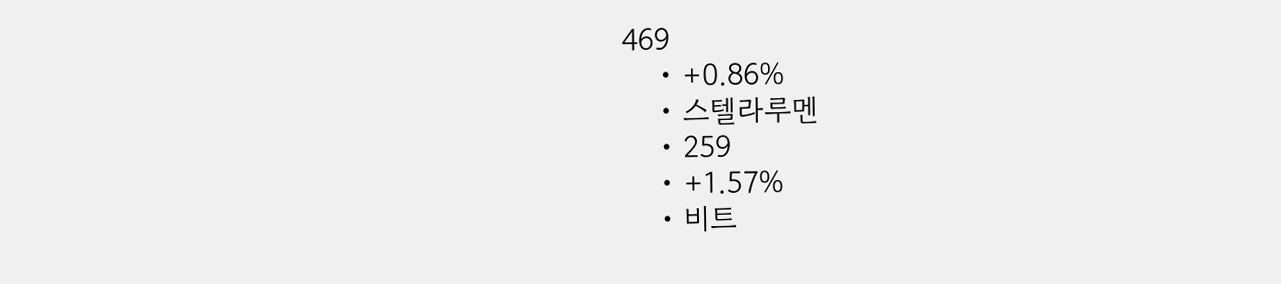469
    • +0.86%
    • 스텔라루멘
    • 259
    • +1.57%
    • 비트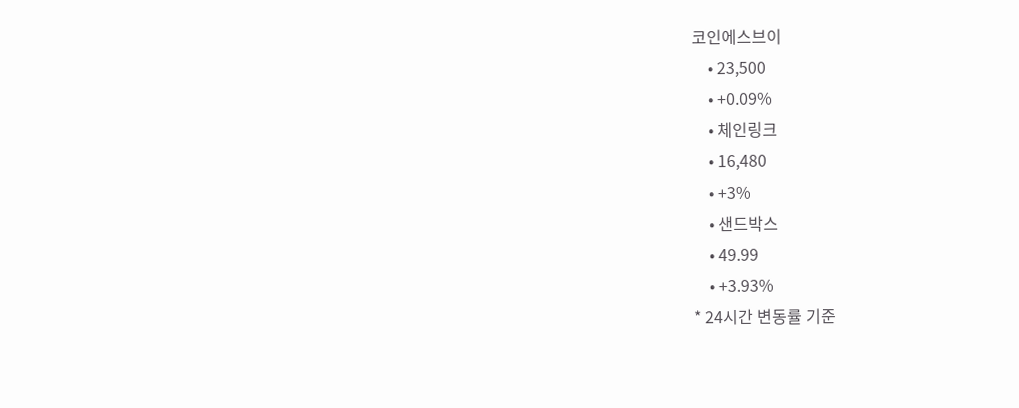코인에스브이
    • 23,500
    • +0.09%
    • 체인링크
    • 16,480
    • +3%
    • 샌드박스
    • 49.99
    • +3.93%
* 24시간 변동률 기준